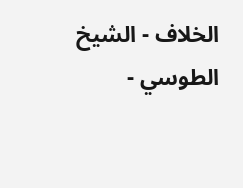الخلاف - الشيخ الطوسي -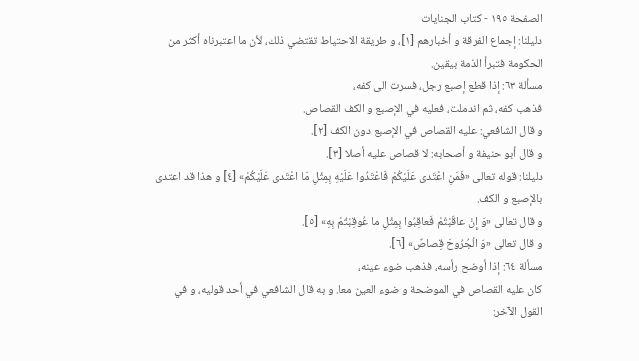الصفحة ١٩٥ - كتاب الجنايات
دليلنا: إجماع الفرقة و أخبارهم [١]، و طريقة الاحتياط تقتضي ذلك، لأن ما اعتبرناه أكثر من الحكومة فتبرأ الذمة بيقين.
مسألة ٦٣: إذا قطع إصبع رجل، فسرت الى كفه،
فذهب كفه، ثم اندملت، فعليه في الإصبع و الكف القصاص.
و قال الشافعي: عليه القصاص في الإصبع دون الكف [٢].
و قال أبو حنيفة و أصحابه: لا قصاص عليه أصلا [٣].
دليلنا: قوله تعالى «فَمَنِ اعْتَدى عَلَيْكُمْ فَاعْتَدُوا عَلَيْهِ بِمِثْلِ مَا اعْتَدى عَلَيْكُمْ» [٤] و هذا قد اعتدى بالإصبع و الكف.
و قال تعالى «وَ إِنْ عاقَبْتُمْ فَعاقِبُوا بِمِثْلِ ما عُوقِبْتُمْ بِهِ» [٥].
و قال تعالى «وَ الْجُرُوحَ قِصاصٌ» [٦].
مسألة ٦٤: إذا أوضح رأسه، فذهب ضوء عينه،
كان عليه القصاص في الموضحة و ضوء العين معا. و به قال الشافعي في أحد قوليه، و في القول الآخر: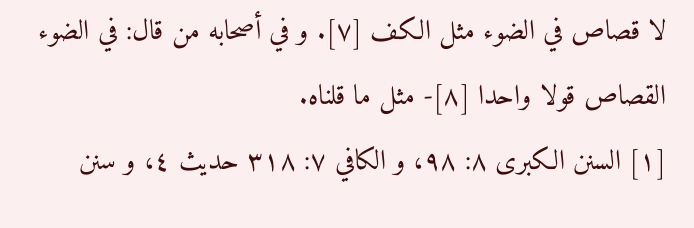لا قصاص في الضوء مثل الكف [٧]. و في أصحابه من قال: في الضوء القصاص قولا واحدا [٨]- مثل ما قلناه.
[١] السنن الكبرى ٨: ٩٨، و الكافي ٧: ٣١٨ حديث ٤، و سنن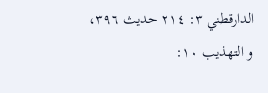الدارقطني ٣: ٢١٤ حديث ٣٩٦، و التهذيب ١٠: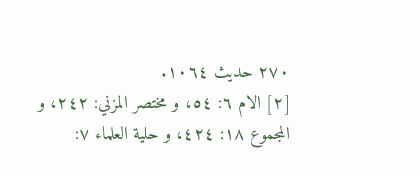٢٧٠ حديث ١٠٦٤.
[٢] الام ٦: ٥٤، و مختصر المزني: ٢٤٢، و المجموع ١٨: ٤٢٤، و حلية العلماء ٧: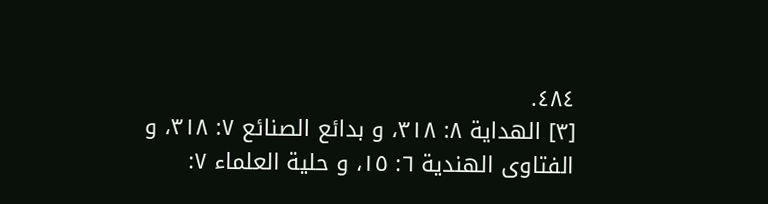٤٨٤.
[٣] الهداية ٨: ٣١٨، و بدائع الصنائع ٧: ٣١٨، و الفتاوى الهندية ٦: ١٥، و حلية العلماء ٧: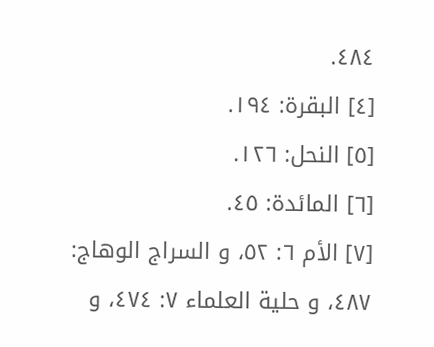٤٨٤.
[٤] البقرة: ١٩٤.
[٥] النحل: ١٢٦.
[٦] المائدة: ٤٥.
[٧] الأم ٦: ٥٢، و السراج الوهاج: ٤٨٧، و حلية العلماء ٧: ٤٧٤، و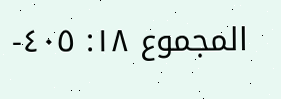المجموع ١٨: ٤٠٥-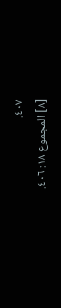٤٠٧.
[٨] المجموع ١٨: ٤٠٦.